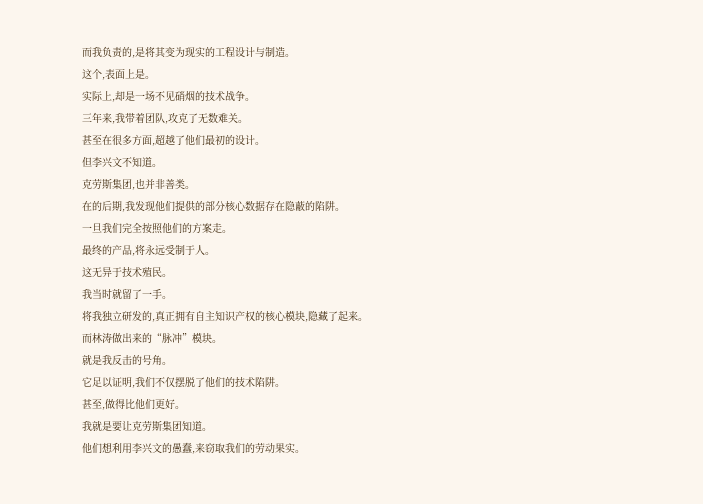而我负责的,是将其变为现实的工程设计与制造。
这个,表面上是。
实际上,却是一场不见硝烟的技术战争。
三年来,我带着团队,攻克了无数难关。
甚至在很多方面,超越了他们最初的设计。
但李兴文不知道。
克劳斯集团,也并非善类。
在的后期,我发现他们提供的部分核心数据存在隐蔽的陷阱。
一旦我们完全按照他们的方案走。
最终的产品,将永远受制于人。
这无异于技术殖民。
我当时就留了一手。
将我独立研发的,真正拥有自主知识产权的核心模块,隐藏了起来。
而林涛做出来的“脉冲”模块。
就是我反击的号角。
它足以证明,我们不仅摆脱了他们的技术陷阱。
甚至,做得比他们更好。
我就是要让克劳斯集团知道。
他们想利用李兴文的愚蠢,来窃取我们的劳动果实。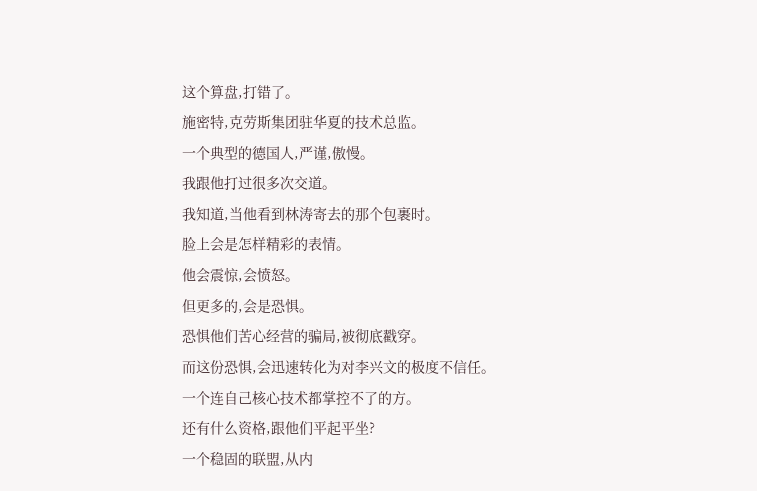这个算盘,打错了。
施密特,克劳斯集团驻华夏的技术总监。
一个典型的德国人,严谨,傲慢。
我跟他打过很多次交道。
我知道,当他看到林涛寄去的那个包裹时。
脸上会是怎样精彩的表情。
他会震惊,会愤怒。
但更多的,会是恐惧。
恐惧他们苦心经营的骗局,被彻底戳穿。
而这份恐惧,会迅速转化为对李兴文的极度不信任。
一个连自己核心技术都掌控不了的方。
还有什么资格,跟他们平起平坐?
一个稳固的联盟,从内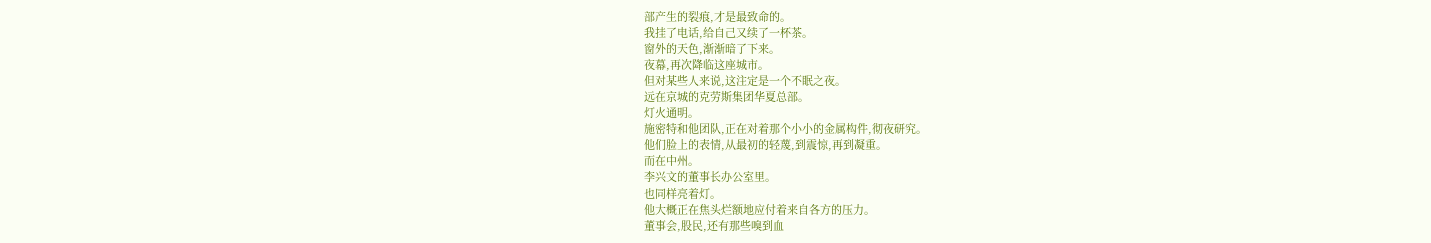部产生的裂痕,才是最致命的。
我挂了电话,给自己又续了一杯茶。
窗外的天色,渐渐暗了下来。
夜幕,再次降临这座城市。
但对某些人来说,这注定是一个不眠之夜。
远在京城的克劳斯集团华夏总部。
灯火通明。
施密特和他团队,正在对着那个小小的金属构件,彻夜研究。
他们脸上的表情,从最初的轻蔑,到震惊,再到凝重。
而在中州。
李兴文的董事长办公室里。
也同样亮着灯。
他大概正在焦头烂额地应付着来自各方的压力。
董事会,股民,还有那些嗅到血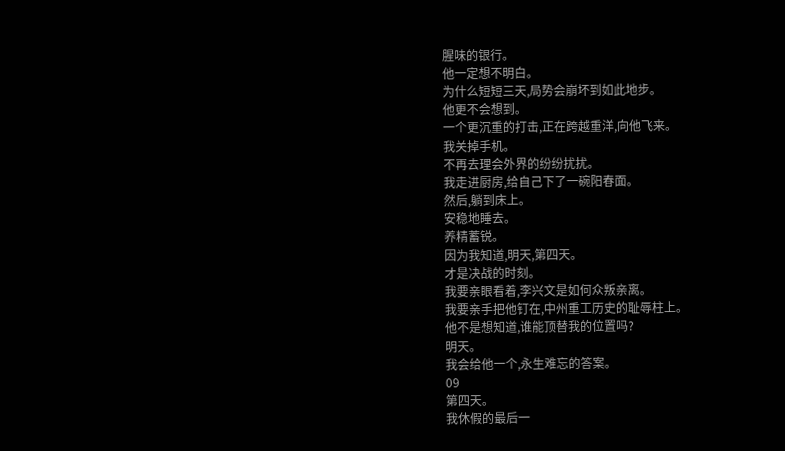腥味的银行。
他一定想不明白。
为什么短短三天,局势会崩坏到如此地步。
他更不会想到。
一个更沉重的打击,正在跨越重洋,向他飞来。
我关掉手机。
不再去理会外界的纷纷扰扰。
我走进厨房,给自己下了一碗阳春面。
然后,躺到床上。
安稳地睡去。
养精蓄锐。
因为我知道,明天,第四天。
才是决战的时刻。
我要亲眼看着,李兴文是如何众叛亲离。
我要亲手把他钉在,中州重工历史的耻辱柱上。
他不是想知道,谁能顶替我的位置吗?
明天。
我会给他一个,永生难忘的答案。
09
第四天。
我休假的最后一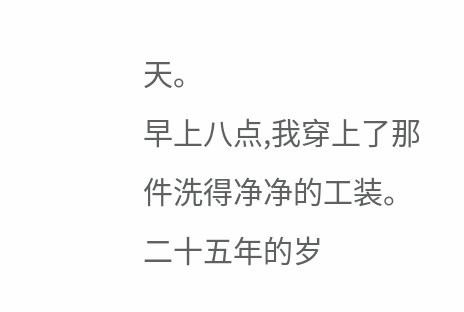天。
早上八点,我穿上了那件洗得净净的工装。
二十五年的岁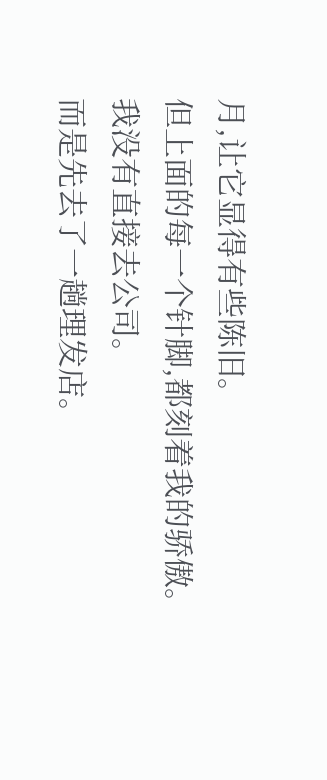月,让它显得有些陈旧。
但上面的每一个针脚,都刻着我的骄傲。
我没有直接去公司。
而是先去了一趟理发店。